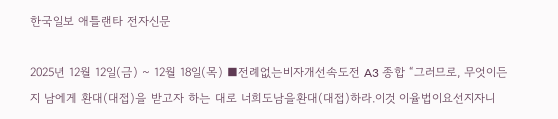한국일보 애틀랜타 전자신문

2025년 12월 12일(금) ~ 12월 18일(목) ■전례없는비자개선속도전 A3 종합 “그러므로, 무엇이든지 남에게 환대(대접)을 받고자 하는 대로 너희도남을환대(대접)하라.이것 이율법이요선지자니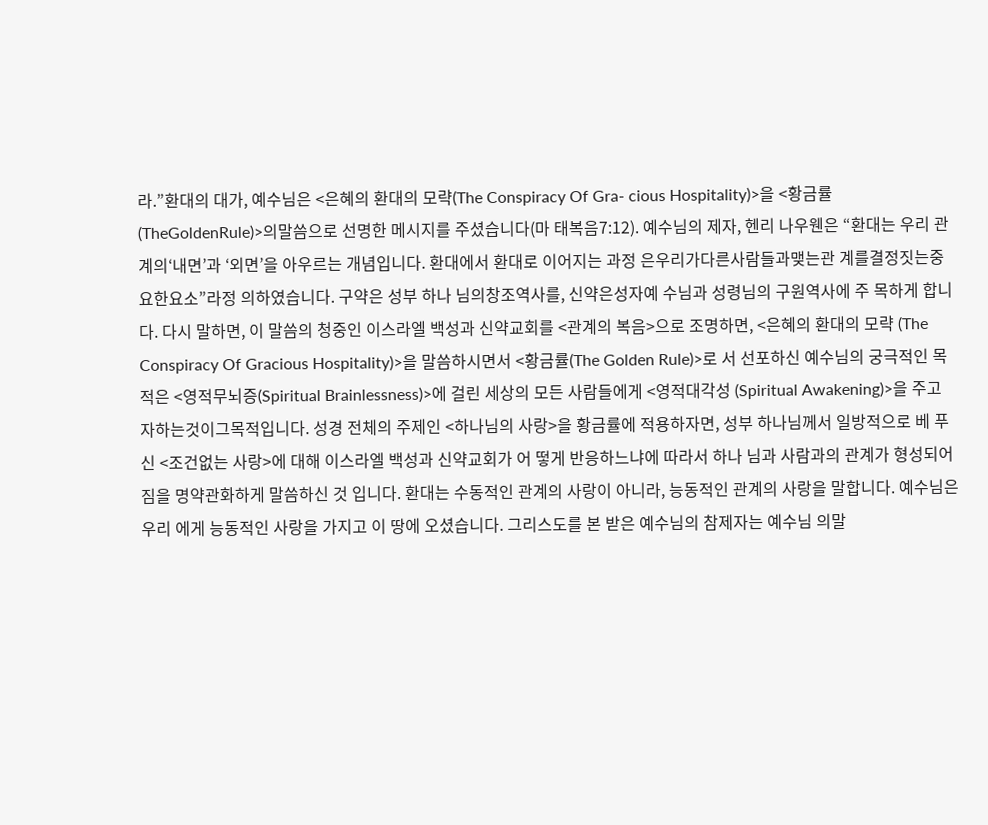라.”환대의 대가, 예수님은 <은혜의 환대의 모략(The Conspiracy Of Gra- cious Hospitality)>을 <황금률 (TheGoldenRule)>의말씀으로 선명한 메시지를 주셨습니다(마 태복음7:12). 예수님의 제자, 헨리 나우웬은 “환대는 우리 관계의‘내면’과 ‘외면’을 아우르는 개념입니다. 환대에서 환대로 이어지는 과정 은우리가다른사람들과맺는관 계를결정짓는중요한요소”라정 의하였습니다. 구약은 성부 하나 님의창조역사를, 신약은성자예 수님과 성령님의 구원역사에 주 목하게 합니다. 다시 말하면, 이 말씀의 청중인 이스라엘 백성과 신약교회를 <관계의 복음>으로 조명하면, <은혜의 환대의 모략 (The Conspiracy Of Gracious Hospitality)>을 말씀하시면서 <황금률(The Golden Rule)>로 서 선포하신 예수님의 궁극적인 목적은 <영적무뇌증(Spiritual Brainlessness)>에 걸린 세상의 모든 사람들에게 <영적대각성 (Spiritual Awakening)>을 주고 자하는것이그목적입니다. 성경 전체의 주제인 <하나님의 사랑>을 황금률에 적용하자면, 성부 하나님께서 일방적으로 베 푸신 <조건없는 사랑>에 대해 이스라엘 백성과 신약교회가 어 떻게 반응하느냐에 따라서 하나 님과 사람과의 관계가 형성되어 짐을 명약관화하게 말씀하신 것 입니다. 환대는 수동적인 관계의 사랑이 아니라, 능동적인 관계의 사랑을 말합니다. 예수님은 우리 에게 능동적인 사랑을 가지고 이 땅에 오셨습니다. 그리스도를 본 받은 예수님의 참제자는 예수님 의말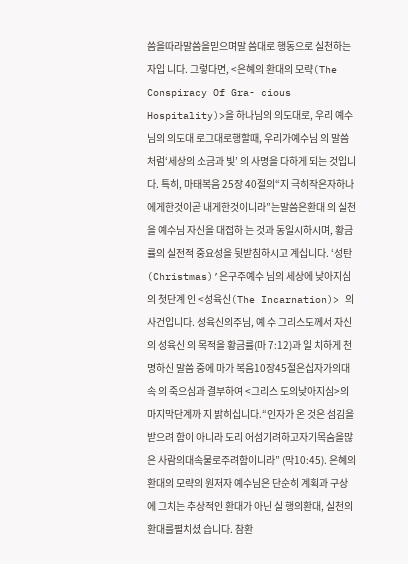씀을따라말씀을믿으며말 씀대로 행동으로 실천하는 자입 니다. 그렇다면, <은혜의 환대의 모략(The Conspiracy Of Gra- cious Hospitality)>을 하나님의 의도대로, 우리 예수님의 의도대 로그대로행할때, 우리가예수님 의 말씀처럼‘세상의 소금과 빛’ 의 사명을 다하게 되는 것입니다. 특히, 마태복음 25장 40절의“지 극히작은자하나에게한것이곧 내게한것이니라”는말씀은환대 의 실천을 예수님 자신을 대접하 는 것과 동일시하시며, 황금률의 실전적 중요성을 뒷받침하시고 계십니다. ‘성탄(Christmas)’은구주예수 님의 세상에 낮아지심의 첫단계 인 <성육신(The Incarnation)> 의사건입니다. 성육신의주님, 예 수 그리스도께서 자신의 성육신 의 목적을 황금률(마 7:12)과 일 치하게 천명하신 말씀 중에 마가 복음10장45절은십자가의대속 의 죽으심과 결부하여 <그리스 도의낮아지심>의마지막단계까 지 밝히십니다.“인자가 온 것은 섬김을 받으려 함이 아니라 도리 어섬기려하고자기목숨을많은 사람의대속물로주려함이니라” (막10:45). 은혜의 환대의 모략의 원저자 예수님은 단순히 계획과 구상에 그치는 추상적인 환대가 아닌 실 행의환대, 실천의환대를펼치셨 습니다. 참환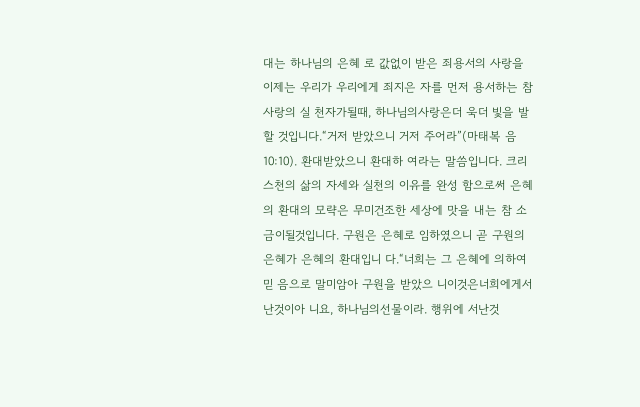대는 하나님의 은혜 로 값없이 받은 죄용서의 사랑을 이제는 우리가 우리에게 죄지은 자를 먼저 용서하는 참사랑의 실 천자가될때, 하나님의사랑은더 욱더 빛을 발할 것입니다.“거저 받았으니 거저 주어라”(마태복 음 10:10). 환대받았으니 환대하 여라는 말씀입니다. 크리스천의 삶의 자세와 실천의 이유를 완성 함으로써 은혜의 환대의 모략은 무미건조한 세상에 맛을 내는 참 소금이될것입니다. 구원은 은혜로 임하였으니 곧 구원의 은혜가 은혜의 환대입니 다.“너희는 그 은혜에 의하여 믿 음으로 말미암아 구원을 받았으 니이것은너희에게서난것이아 니요, 하나님의선물이라. 행위에 서난것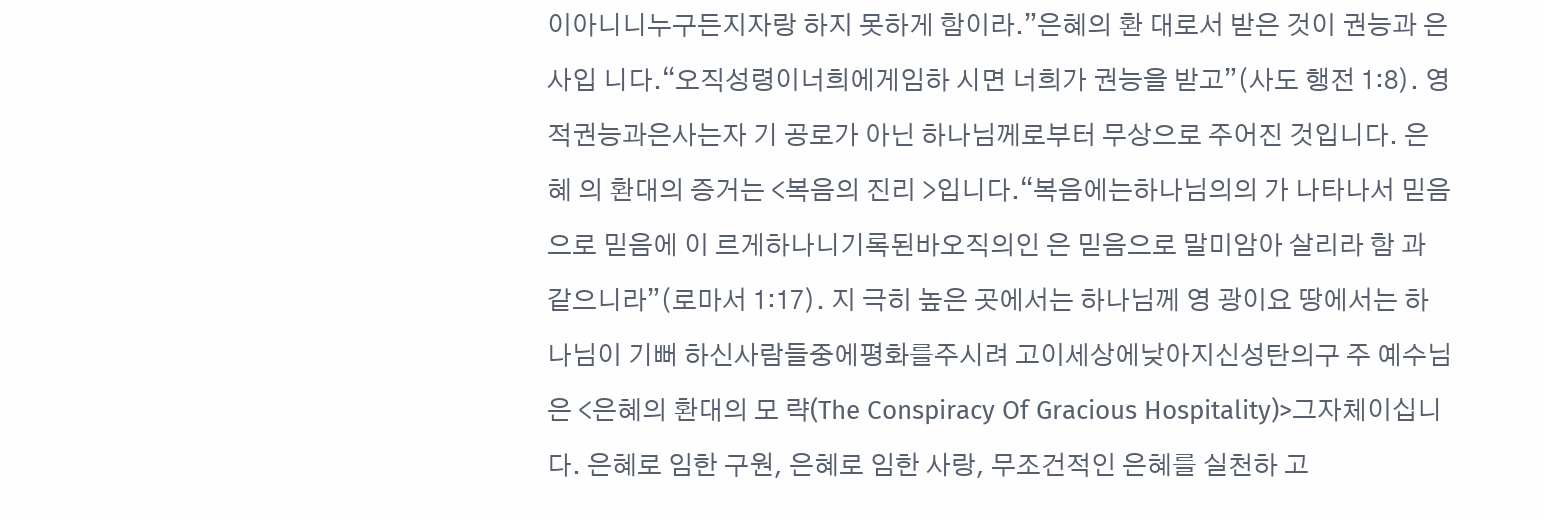이아니니누구든지자랑 하지 못하게 함이라.”은혜의 환 대로서 받은 것이 권능과 은사입 니다.“오직성령이너희에게임하 시면 너희가 권능을 받고”(사도 행전 1:8). 영적권능과은사는자 기 공로가 아닌 하나님께로부터 무상으로 주어진 것입니다. 은혜 의 환대의 증거는 <복음의 진리 >입니다.“복음에는하나님의의 가 나타나서 믿음으로 믿음에 이 르게하나니기록된바오직의인 은 믿음으로 말미암아 살리라 함 과 같으니라”(로마서 1:17). 지 극히 높은 곳에서는 하나님께 영 광이요 땅에서는 하나님이 기뻐 하신사람들중에평화를주시려 고이세상에낮아지신성탄의구 주 예수님은 <은혜의 환대의 모 략(The Conspiracy Of Gracious Hospitality)>그자체이십니다. 은혜로 임한 구원, 은혜로 임한 사랑, 무조건적인 은혜를 실천하 고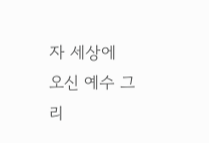자 세상에 오신 예수 그리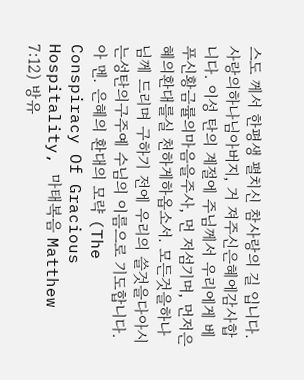스도 께서 한평생 펼치신 참사랑의 길 입니다. 사랑의하나님아버지, 거 져주신은혜에감사합니다. 이성 탄의 계절에 주님께서 우리에게 베푸신황금률의마음을주사, 먼 저섬기며, 먼저은혜의환대를실 천하게하옵소서. 모든것을하나 님께 드리며 구하기 전에 우리의 쓸것을다아시는성탄의구주예 수님의 이름으로 기도합니다. 아 멘. 은혜의 환대의 모략 (The Conspiracy Of Gracious Hospitality, 마태복음 Matthew 7:12) 방유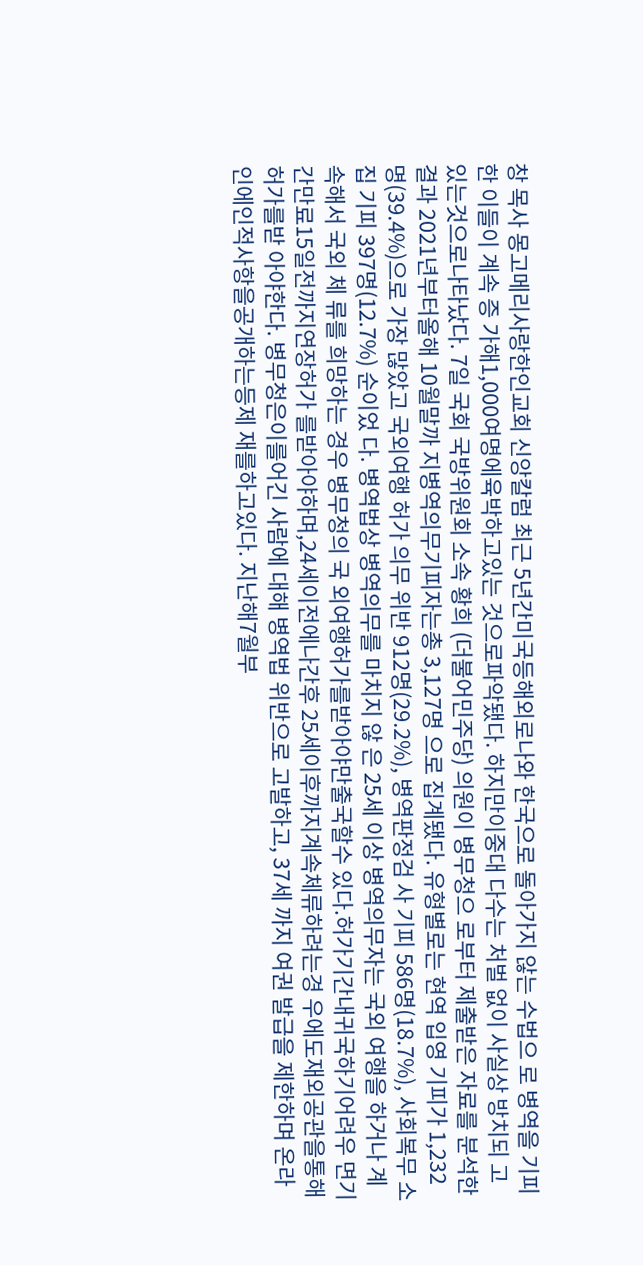창 목사 몽고메리사랑한인교회 신앙칼럼 최근 5년간미국등해외로나와 한국으로 돌아가지 않는 수법으 로 병역을 기피한 이들이 계속 증 가해1,000여명에육박하고있는 것으로파악됐다. 하지만이중대 다수는 처벌 없이 사실상 방치되 고있는것으로나타났다. 7일 국회 국방위원회 소속 황희 (더불어민주당) 의원이 병무청으 로부터 제출받은 자료를 분석한 결과 2021년부터올해 10월말까 지병역의무기피자는총 3,127명 으로 집계됐다. 유형별로는 현역 입영 기피가 1,232명(39.4%)으로 가장 많았고 국외여행 허가 의무 위반 912명(29.2%), 병역판정검 사 기피 586명(18.7%), 사회복무 소집 기피 397명(12.7%) 순이었 다. 병역법상 병역의무를 마치지 않 은 25세 이상 병역의무자는 국외 여행을 하거나 계속해서 국외 체 류를 희망하는 경우 병무청의 국 외여행허가를받아야만출국할수 있다.허가기간내귀국하기어려우 면기간만료15일전까지연장허가 를받아야하며,24세이전에나간후 25세이후까지계속체류하려는경 우에도재외공관을통해허가를받 아야한다. 병무청은이를어긴 사람에 대해 병역법 위반으로 고발하고, 37세 까지 여권 발급을 제한하며 온라 인에인적사항을공개하는등제 재를하고있다. 지난해7월부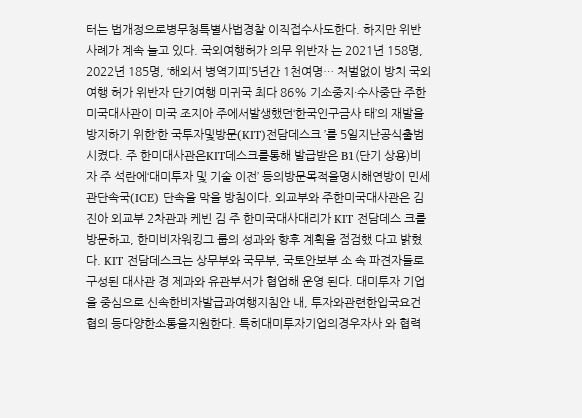터는 법개정으로병무청특별사법경찰 이직접수사도한다. 하지만 위반 사례가 계속 늘고 있다. 국외여행허가 의무 위반자 는 2021년 158명, 2022년 185명, ‘해외서 병역기피’5년간 1천여명… 처벌없이 방치 국외여행 허가 위반자 단기여행 미귀국 최다 86% 기소중지·수사중단 주한미국대사관이 미국 조지아 주에서발생했던‘한국인구금사 태’의 재발을 방지하기 위한‘한 국투자및방문(KIT)전담데스크 ’를 5일지난공식출범시켰다. 주 한미대사관은KIT데스크를통해 발급받은 B1(단기 상용)비자 주 석란에‘대미투자 및 기술 이전’ 등의방문목적을명시해연방이 민세관단속국(ICE) 단속을 막을 방침이다. 외교부와 주한미국대사관은 김 진아 외교부 2차관과 케빈 김 주 한미국대사대리가 KIT 전담데스 크를방문하고, 한미비자워킹그 룹의 성과와 향후 계획을 점검했 다고 밝혔다. KIT 전담데스크는 상무부와 국무부, 국토안보부 소 속 파견자들로 구성된 대사관 경 제과와 유관부서가 협업해 운영 된다. 대미투자 기업을 중심으로 신속한비자발급과여행지침안 내, 투자와관련한입국요건협의 등다양한소통을지원한다. 특히대미투자기업의경우자사 와 협력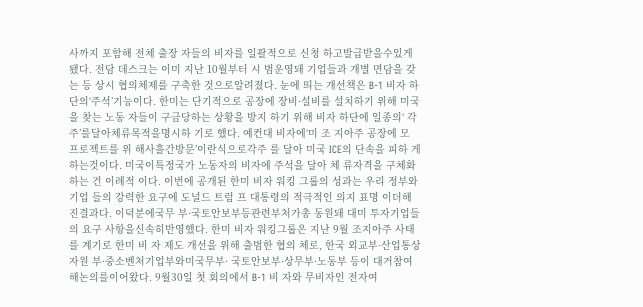사까지 포함해 전체 출장 자들의 비자를 일괄적으로 신청 하고발급받을수있게됐다. 전담 데스크는 이미 지난 10월부터 시 범운영돼 기업들과 개별 면담을 갖는 등 상시 협의체제를 구축한 것으로알려졌다. 눈에 띄는 개선책은 B-1 비자 하단의‘주석’기능이다. 한미는 단기적으로 공장에 장비·설비를 설치하기 위해 미국을 찾는 노동 자들이 구금당하는 상황을 방지 하기 위해 비자 하단에 일종의‘ 각주’를달아체류목적을명시하 기로 했다. 예컨대 비자에‘미 조 지아주 공장에 모 프로젝트를 위 해사흘간방문’이란식으로각주 를 달아 미국 ICE의 단속을 피하 게하는것이다. 미국이특정국가 노동자의 비자에 주석을 달아 체 류자격을 구체화하는 건 이례적 이다. 이번에 공개된 한미 비자 워킹 그룹의 성과는 우리 정부와 기업 들의 강력한 요구에 도널드 트럼 프 대통령의 적극적인 의지 표명 이더해진결과다. 이덕분에국무 부·국토안보부등관련부처가총 동원돼 대미 투자기업들의 요구 사항을신속히반영했다. 한미 비자 워킹그룹은 지난 9월 조지아주 사태를 계기로 한미 비 자 제도 개선을 위해 출범한 협의 체로, 한국 외교부·산업통상자원 부·중소벤처기업부와미국무부· 국토안보부·상무부·노동부 등이 대거참여해논의를이어왔다. 9월30일 첫 회의에서 B-1 비 자와 무비자인 전자여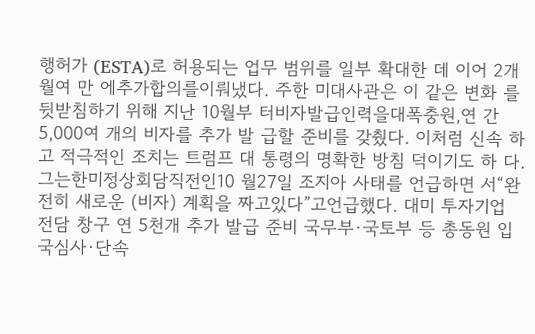행허가 (ESTA)로 허용되는 업무 범위를 일부 확대한 데 이어 2개월여 만 에추가합의를이뤄냈다. 주한 미대사관은 이 같은 변화 를 뒷받침하기 위해 지난 10월부 터비자발급인력을대폭충원,연 간 5,000여 개의 비자를 추가 발 급할 준비를 갖췄다. 이처럼 신속 하고 적극적인 조치는 트럼프 대 통령의 명확한 방침 덕이기도 하 다. 그는한미정상회담직전인10 월27일 조지아 사태를 언급하면 서“완전히 새로운 (비자) 계획을 짜고있다”고언급했다. 대미 투자기업 전담 창구 연 5천개 추가 발급 준비 국무부·국토부 등 총동원 입국심사·단속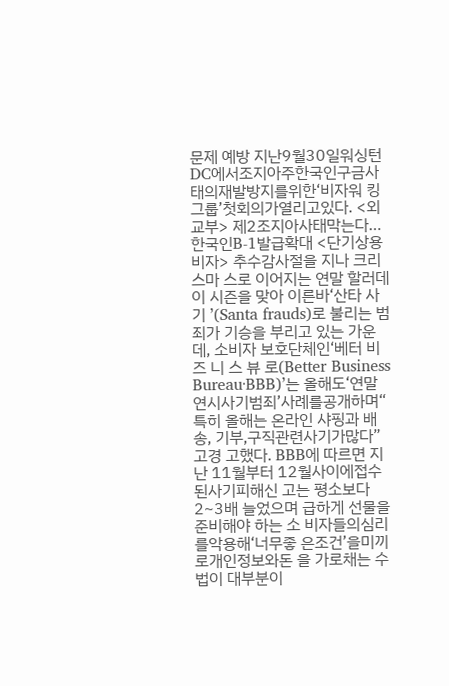문제 예방 지난9월30일워싱턴DC에서조지아주한국인구금사태의재발방지를위한‘비자워 킹그룹’첫회의가열리고있다. <외교부> 제2조지아사태막는다…한국인B-1발급확대 <단기상용비자> 추수감사절을 지나 크리스마 스로 이어지는 연말 할러데이 시즌을 맞아 이른바‘산타 사기 ’(Santa frauds)로 불리는 범 죄가 기승을 부리고 있는 가운 데, 소비자 보호단체인‘베터 비 즈 니 스 뷰 로(Better Business Bureau·BBB)’는 올해도‘연말 연시사기범죄’사례를공개하며“ 특히 올해는 온라인 샤핑과 배송, 기부,구직관련사기가많다”고경 고했다. BBB에 따르면 지난 11월부터 12월사이에접수된사기피해신 고는 평소보다 2~3배 늘었으며 급하게 선물을 준비해야 하는 소 비자들의심리를악용해‘너무좋 은조건’을미끼로개인정보와돈 을 가로채는 수법이 대부분이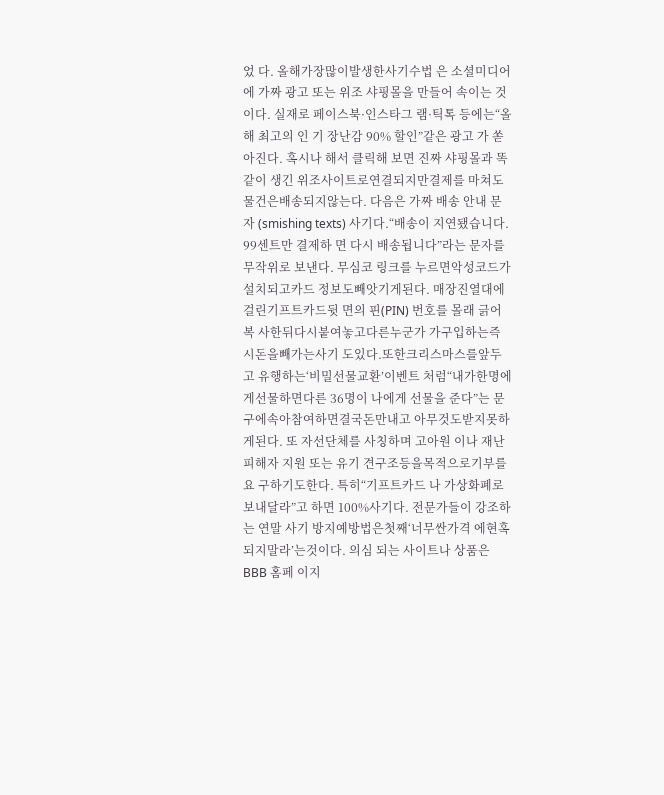었 다. 올해가장많이발생한사기수법 은 소셜미디어에 가짜 광고 또는 위조 샤핑몰을 만들어 속이는 것 이다. 실재로 페이스북·인스타그 램·틱톡 등에는“올해 최고의 인 기 장난감 90% 할인”같은 광고 가 쏟아진다. 혹시나 해서 클릭해 보면 진짜 샤핑몰과 똑같이 생긴 위조사이트로연결되지만결제를 마쳐도물건은배송되지않는다. 다음은 가짜 배송 안내 문자 (smishing texts) 사기다.“배송이 지연됐습니다. 99센트만 결제하 면 다시 배송됩니다”라는 문자를 무작위로 보낸다. 무심코 링크를 누르면악성코드가설치되고카드 정보도빼앗기게된다. 매장진열대에걸린기프트카드뒷 면의 핀(PIN) 번호를 몰래 긁어 복 사한뒤다시붙여놓고다른누군가 가구입하는즉시돈을빼가는사기 도있다.또한크리스마스를앞두고 유행하는‘비밀선물교환’이벤트 처럼“내가한명에게선물하면다른 36명이 나에게 선물을 준다”는 문 구에속아참여하면결국돈만내고 아무것도받지못하게된다. 또 자선단체를 사칭하며 고아원 이나 재난 피해자 지원 또는 유기 견구조등을목적으로기부를요 구하기도한다. 특히“기프트카드 나 가상화폐로 보내달라”고 하면 100%사기다. 전문가들이 강조하는 연말 사기 방지예방법은첫째‘너무싼가격 에현혹되지말라’는것이다. 의심 되는 사이트나 상품은 BBB 홈페 이지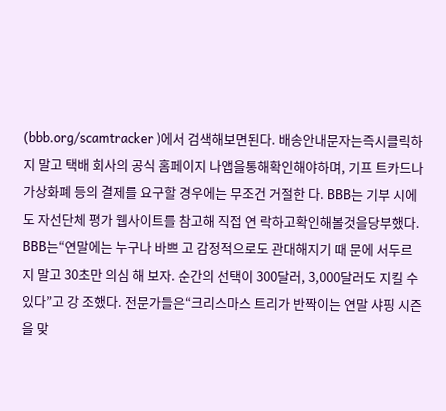(bbb.org/scamtracker )에서 검색해보면된다. 배송안내문자는즉시클릭하지 말고 택배 회사의 공식 홈페이지 나앱을통해확인해야하며, 기프 트카드나 가상화폐 등의 결제를 요구할 경우에는 무조건 거절한 다. BBB는 기부 시에도 자선단체 평가 웹사이트를 참고해 직접 연 락하고확인해볼것을당부했다. BBB는“연말에는 누구나 바쁘 고 감정적으로도 관대해지기 때 문에 서두르지 말고 30초만 의심 해 보자. 순간의 선택이 300달러, 3,000달러도 지킬 수 있다”고 강 조했다. 전문가들은“크리스마스 트리가 반짝이는 연말 샤핑 시즌 을 맞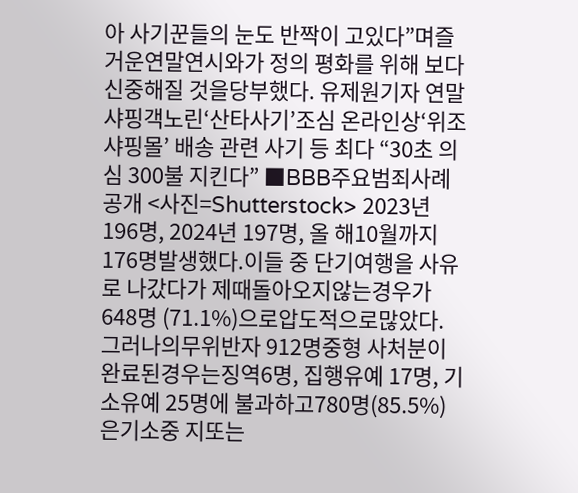아 사기꾼들의 눈도 반짝이 고있다”며즐거운연말연시와가 정의 평화를 위해 보다 신중해질 것을당부했다. 유제원기자 연말샤핑객노린‘산타사기’조심 온라인상‘위조 샤핑몰’ 배송 관련 사기 등 최다 “30초 의심 300불 지킨다” ■BBB주요범죄사례공개 <사진=Shutterstock> 2023년 196명, 2024년 197명, 올 해10월까지176명발생했다.이들 중 단기여행을 사유로 나갔다가 제때돌아오지않는경우가648명 (71.1%)으로압도적으로많았다. 그러나의무위반자 912명중형 사처분이완료된경우는징역6명, 집행유예 17명, 기소유예 25명에 불과하고780명(85.5%)은기소중 지또는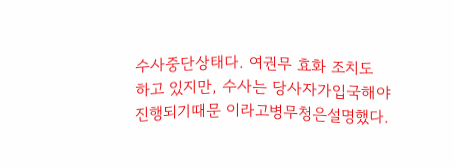수사중단상태다. 여권무 효화 조치도 하고 있지만, 수사는 당사자가입국해야진행되기때문 이라고병무청은설명했다.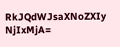RkJQdWJsaXNoZXIy NjIxMjA=